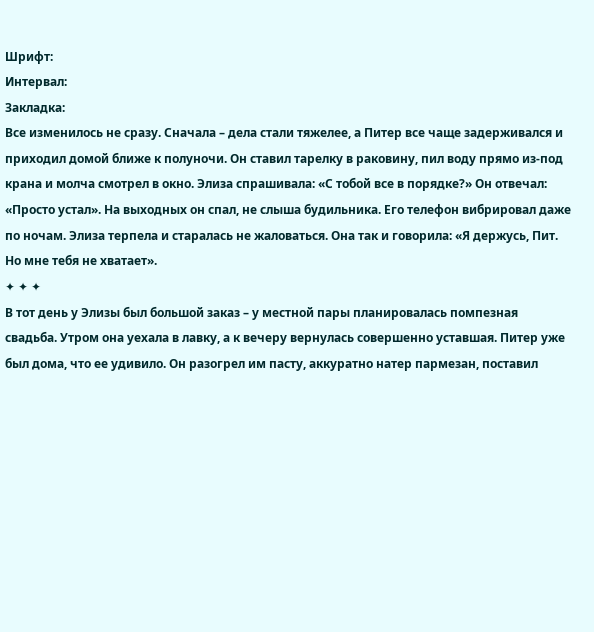Шрифт:
Интервал:
Закладка:
Все изменилось не сразу. Сначала – дела стали тяжелее, а Питер все чаще задерживался и приходил домой ближе к полуночи. Он ставил тарелку в раковину, пил воду прямо из-под крана и молча смотрел в окно. Элиза спрашивала: «С тобой все в порядке?» Он отвечал: «Просто устал». На выходных он спал, не слыша будильника. Его телефон вибрировал даже по ночам. Элиза терпела и старалась не жаловаться. Она так и говорила: «Я держусь, Пит. Но мне тебя не хватает».
✦ ✦ ✦
В тот день у Элизы был большой заказ – у местной пары планировалась помпезная свадьба. Утром она уехала в лавку, а к вечеру вернулась совершенно уставшая. Питер уже был дома, что ее удивило. Он разогрел им пасту, аккуратно натер пармезан, поставил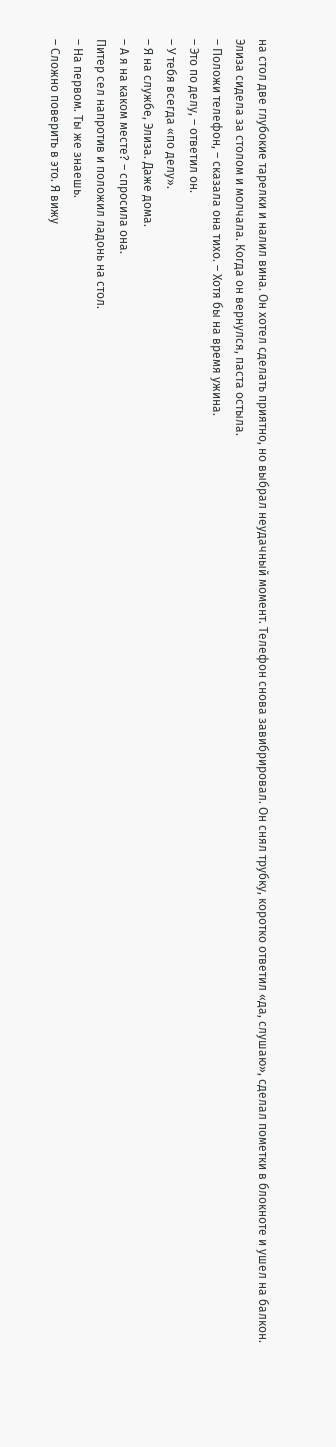на стол две глубокие тарелки и налил вина. Он хотел сделать приятно, но выбрал неудачный момент. Телефон снова завибрировал. Он снял трубку, коротко ответил «да, слушаю», сделал пометки в блокноте и ушел на балкон. Элиза сидела за столом и молчала. Когда он вернулся, паста остыла.
– Положи телефон, – сказала она тихо. – Хотя бы на время ужина.
– Это по делу, – ответил он.
– У тебя всегда «по делу».
– Я на службе, Элиза. Даже дома.
– А я на каком месте? – спросила она.
Питер сел напротив и положил ладонь на стол.
– На первом. Ты же знаешь.
– Сложно поверить в это. Я вижу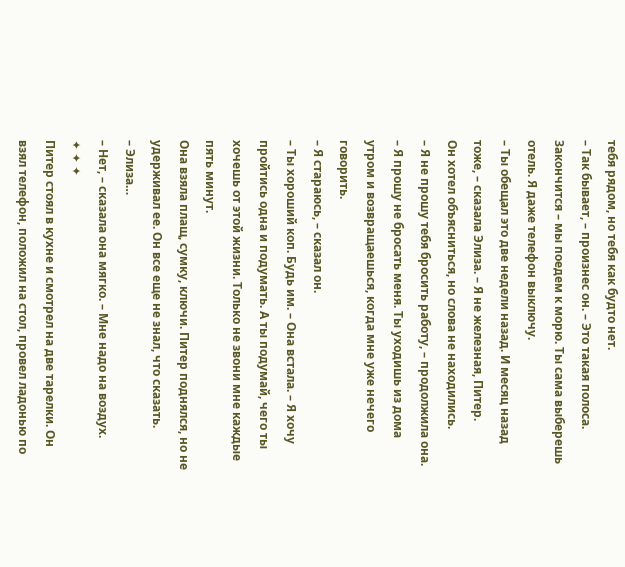тебя рядом, но тебя как будто нет.
– Так бывает, – произнес он. – Это такая полоса. Закончится – мы поедем к морю. Ты сама выберешь отель. Я даже телефон выключу.
– Ты обещал это две недели назад. И месяц назад тоже, – сказала Элиза. – Я не железная, Питер.
Он хотел объясниться, но слова не находились.
– Я не прошу тебя бросить работу, – продолжила она. – Я прошу не бросать меня. Ты уходишь из дома утром и возвращаешься, когда мне уже нечего говорить.
– Я стараюсь, – сказал он.
– Ты хороший коп. Будь им. – Она встала. – Я хочу пройтись одна и подумать. А ты подумай, чего ты хочешь от этой жизни. Только не звони мне каждые пять минут.
Она взяла плащ, сумку, ключи. Питер поднялся, но не удерживал ее. Он все еще не знал, что сказать.
– Элиза…
– Нет, – сказала она мягко. – Мне надо на воздух.
✦ ✦ ✦
Питер стоял в кухне и смотрел на две тарелки. Он взял телефон, положил на стол, провел ладонью по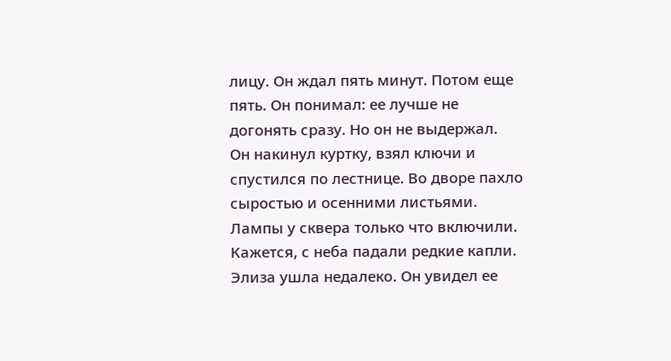лицу. Он ждал пять минут. Потом еще пять. Он понимал: ее лучше не догонять сразу. Но он не выдержал.
Он накинул куртку, взял ключи и спустился по лестнице. Во дворе пахло сыростью и осенними листьями. Лампы у сквера только что включили. Кажется, с неба падали редкие капли. Элиза ушла недалеко. Он увидел ее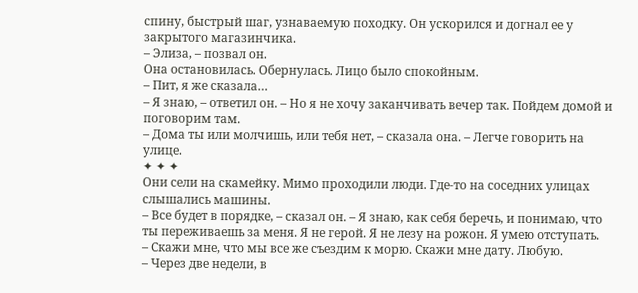спину, быстрый шаг, узнаваемую походку. Он ускорился и догнал ее у закрытого магазинчика.
– Элиза, – позвал он.
Она остановилась. Обернулась. Лицо было спокойным.
– Пит, я же сказала…
– Я знаю, – ответил он. – Но я не хочу заканчивать вечер так. Пойдем домой и поговорим там.
– Дома ты или молчишь, или тебя нет, – сказала она. – Легче говорить на улице.
✦ ✦ ✦
Они сели на скамейку. Мимо проходили люди. Где-то на соседних улицах слышались машины.
– Все будет в порядке, – сказал он. – Я знаю, как себя беречь, и понимаю, что ты переживаешь за меня. Я не герой. Я не лезу на рожон. Я умею отступать.
– Скажи мне, что мы все же съездим к морю. Скажи мне дату. Любую.
– Через две недели, в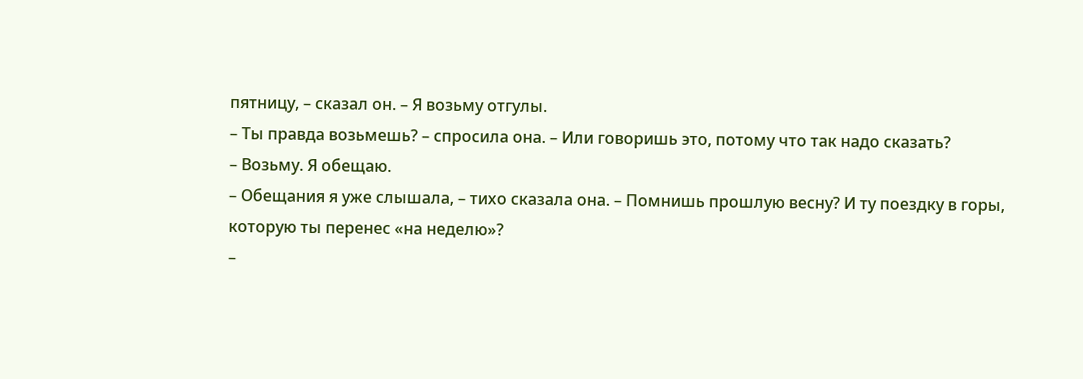пятницу, – сказал он. – Я возьму отгулы.
– Ты правда возьмешь? – спросила она. – Или говоришь это, потому что так надо сказать?
– Возьму. Я обещаю.
– Обещания я уже слышала, – тихо сказала она. – Помнишь прошлую весну? И ту поездку в горы, которую ты перенес «на неделю»?
–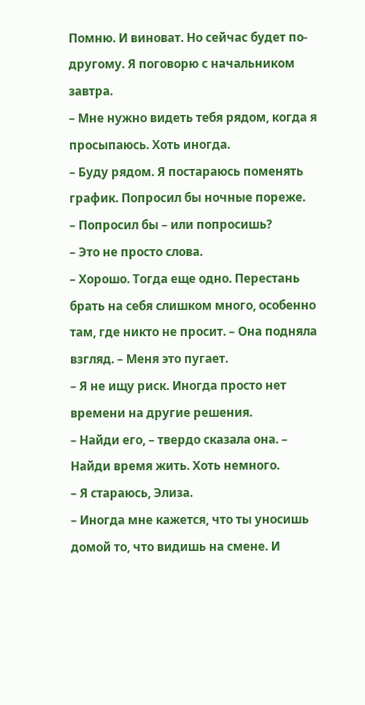Помню. И виноват. Но сейчас будет по-другому. Я поговорю с начальником завтра.
– Мне нужно видеть тебя рядом, когда я просыпаюсь. Хоть иногда.
– Буду рядом. Я постараюсь поменять график. Попросил бы ночные пореже.
– Попросил бы – или попросишь?
– Это не просто слова.
– Хорошо. Тогда еще одно. Перестань брать на себя слишком много, особенно там, где никто не просит. – Она подняла взгляд. – Меня это пугает.
– Я не ищу риск. Иногда просто нет времени на другие решения.
– Найди его, – твердо сказала она. – Найди время жить. Хоть немного.
– Я стараюсь, Элиза.
– Иногда мне кажется, что ты уносишь домой то, что видишь на смене. И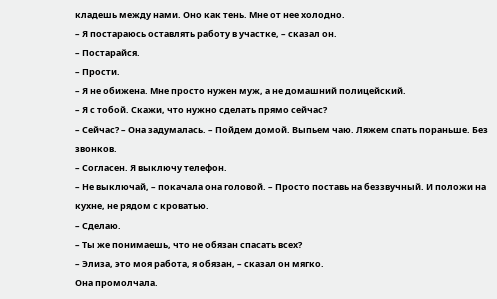кладешь между нами. Оно как тень. Мне от нее холодно.
– Я постараюсь оставлять работу в участке, – сказал он.
– Постарайся.
– Прости.
– Я не обижена. Мне просто нужен муж, а не домашний полицейский.
– Я с тобой. Скажи, что нужно сделать прямо сейчас?
– Сейчас? – Она задумалась. – Пойдем домой. Выпьем чаю. Ляжем спать пораньше. Без звонков.
– Согласен. Я выключу телефон.
– Не выключай, – покачала она головой. – Просто поставь на беззвучный. И положи на кухне, не рядом с кроватью.
– Сделаю.
– Ты же понимаешь, что не обязан спасать всех?
– Элиза, это моя работа, я обязан, – сказал он мягко.
Она промолчала.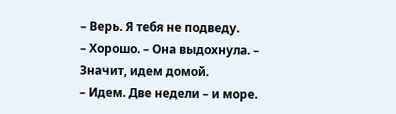– Верь. Я тебя не подведу.
– Хорошо. – Она выдохнула. – Значит, идем домой.
– Идем. Две недели – и море.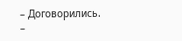– Договорились. –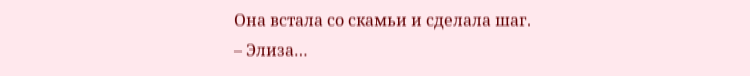Она встала со скамьи и сделала шаг.
– Элиза…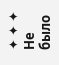✦ ✦ ✦
Не было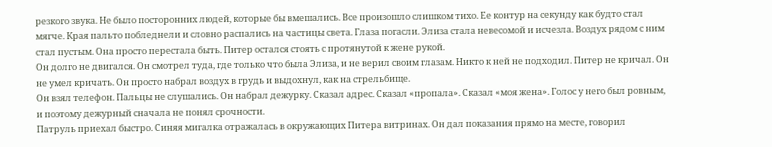резкого звука. Не было посторонних людей, которые бы вмешались. Все произошло слишком тихо. Ее контур на секунду как будто стал мягче. Края пальто побледнели и словно распались на частицы света. Глаза погасли. Элиза стала невесомой и исчезла. Воздух рядом с ним стал пустым. Она просто перестала быть. Питер остался стоять с протянутой к жене рукой.
Он долго не двигался. Он смотрел туда, где только что была Элиза, и не верил своим глазам. Никто к ней не подходил. Питер не кричал. Он не умел кричать. Он просто набрал воздух в грудь и выдохнул, как на стрельбище.
Он взял телефон. Пальцы не слушались. Он набрал дежурку. Сказал адрес. Сказал «пропала». Сказал «моя жена». Голос у него был ровным, и поэтому дежурный сначала не понял срочности.
Патруль приехал быстро. Синяя мигалка отражалась в окружающих Питера витринах. Он дал показания прямо на месте, говорил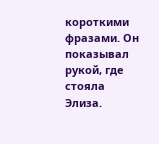короткими фразами. Он показывал рукой, где стояла Элиза.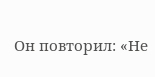Он повторил: «Не